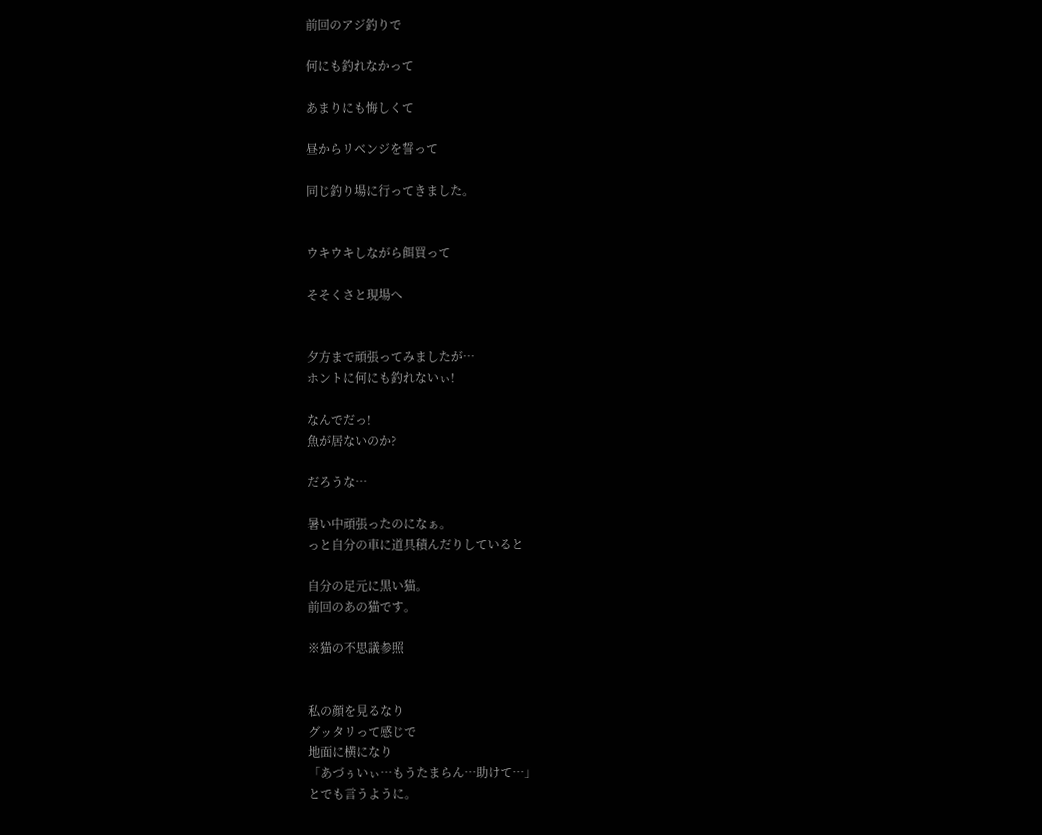前回のアジ釣りで

何にも釣れなかって

あまりにも悔しくて

昼からリベンジを誓って

同じ釣り場に行ってきました。


ウキウキしながら餌買って

そそくさと現場へ


夕方まで頑張ってみましたが…
ホントに何にも釣れないぃ!

なんでだっ!
魚が居ないのか?

だろうな…

暑い中頑張ったのになぁ。
っと自分の車に道具積んだりしていると

自分の足元に黒い猫。
前回のあの猫です。

※猫の不思議参照


私の顔を見るなり
グッタリって感じで
地面に横になり
「あづぅいぃ…もうたまらん…助けて…」
とでも言うように。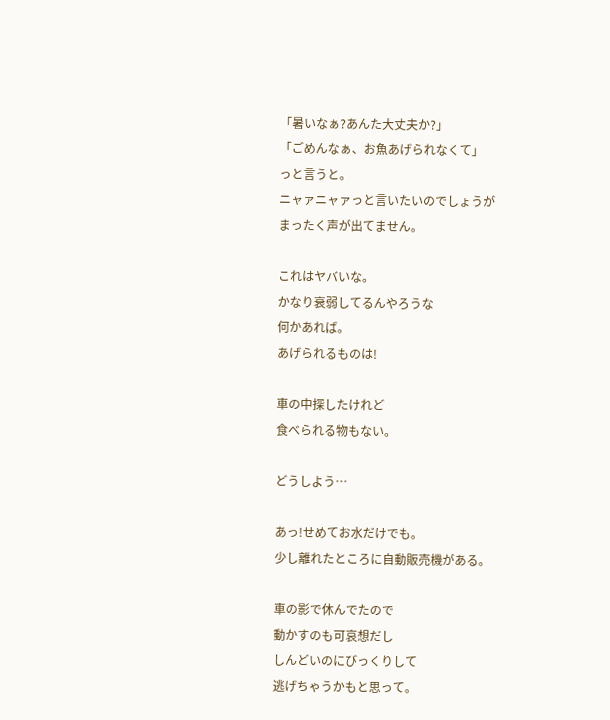「暑いなぁ?あんた大丈夫か?」
「ごめんなぁ、お魚あげられなくて」
っと言うと。
ニャァニャァっと言いたいのでしょうが
まったく声が出てません。

これはヤバいな。
かなり衰弱してるんやろうな
何かあれば。
あげられるものは!

車の中探したけれど
食べられる物もない。

どうしよう…

あっ!せめてお水だけでも。
少し離れたところに自動販売機がある。

車の影で休んでたので
動かすのも可哀想だし
しんどいのにびっくりして
逃げちゃうかもと思って。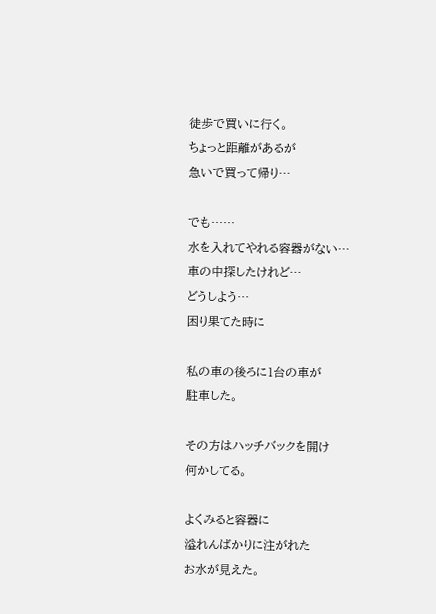徒歩で買いに行く。
ちょっと距離があるが
急いで買って帰り…

でも……
水を入れてやれる容器がない…
車の中探したけれど…
どうしよう…
困り果てた時に

私の車の後ろに1台の車が
駐車した。

その方はハッチバックを開け
何かしてる。

よくみると容器に
溢れんばかりに注がれた
お水が見えた。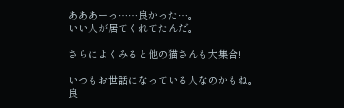あああーっ……良かった…。
いい人が居てくれてたんだ。

さらによくみると他の猫さんも大集合!

いつもお世話になっている人なのかもね。
良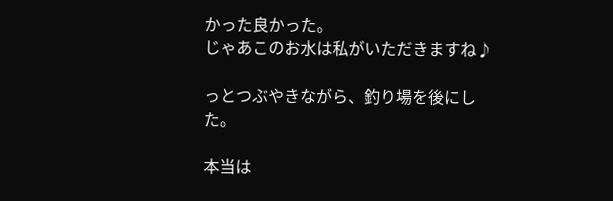かった良かった。
じゃあこのお水は私がいただきますね♪

っとつぶやきながら、釣り場を後にした。

本当は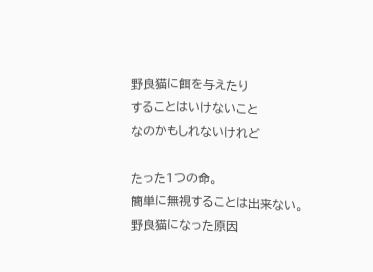野良猫に餌を与えたり
することはいけないこと
なのかもしれないけれど

たった1つの命。
簡単に無視することは出来ない。
野良猫になった原因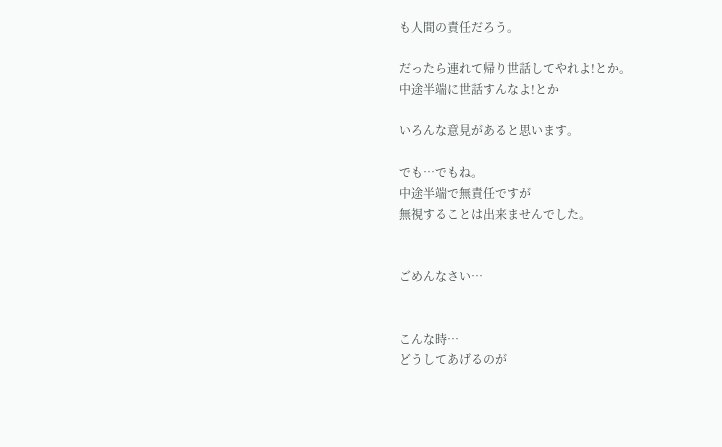も人間の責任だろう。

だったら連れて帰り世話してやれよ!とか。
中途半端に世話すんなよ!とか

いろんな意見があると思います。

でも…でもね。
中途半端で無責任ですが
無視することは出来ませんでした。


ごめんなさい…


こんな時…
どうしてあげるのが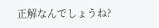正解なんでしょうね?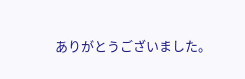ありがとうございました。